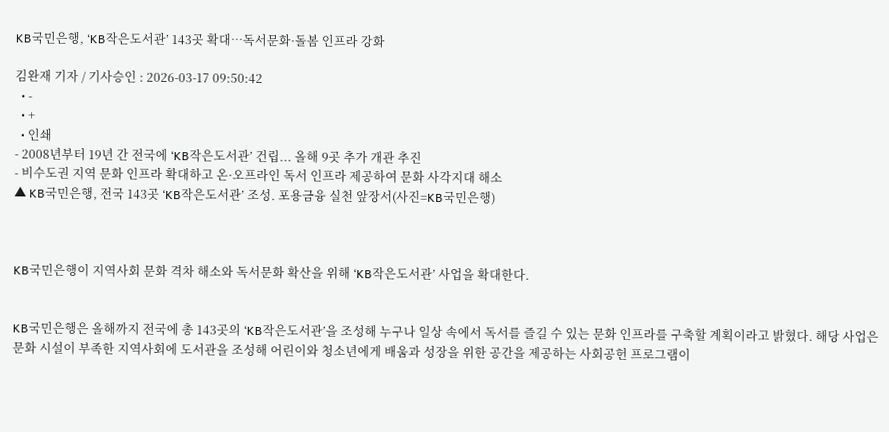KB국민은행, ‘KB작은도서관’ 143곳 확대…독서문화·돌봄 인프라 강화

김완재 기자 / 기사승인 : 2026-03-17 09:50:42
  • -
  • +
  • 인쇄
- 2008년부터 19년 간 전국에 ‘KB작은도서관’ 건립... 올해 9곳 추가 개관 추진
- 비수도권 지역 문화 인프라 확대하고 온·오프라인 독서 인프라 제공하여 문화 사각지대 해소
▲ KB국민은행, 전국 143곳 ‘KB작은도서관’ 조성. 포용금융 실천 앞장서(사진=KB국민은행)



KB국민은행이 지역사회 문화 격차 해소와 독서문화 확산을 위해 ‘KB작은도서관’ 사업을 확대한다.


KB국민은행은 올해까지 전국에 총 143곳의 ‘KB작은도서관’을 조성해 누구나 일상 속에서 독서를 즐길 수 있는 문화 인프라를 구축할 계획이라고 밝혔다. 해당 사업은 문화 시설이 부족한 지역사회에 도서관을 조성해 어린이와 청소년에게 배움과 성장을 위한 공간을 제공하는 사회공헌 프로그램이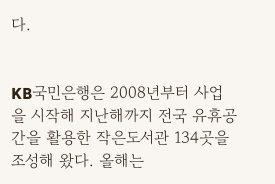다.


KB국민은행은 2008년부터 사업을 시작해 지난해까지 전국 유휴공간을 활용한 작은도서관 134곳을 조성해 왔다. 올해는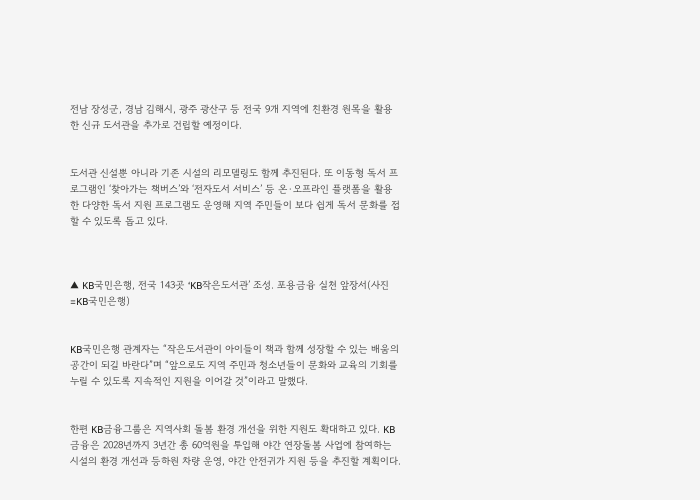전남 장성군, 경남 김해시, 광주 광산구 등 전국 9개 지역에 친환경 원목을 활용한 신규 도서관을 추가로 건립할 예정이다.


도서관 신설뿐 아니라 기존 시설의 리모델링도 함께 추진된다. 또 이동형 독서 프로그램인 ‘찾아가는 책버스’와 ‘전자도서 서비스’ 등 온·오프라인 플랫폼을 활용한 다양한 독서 지원 프로그램도 운영해 지역 주민들이 보다 쉽게 독서 문화를 접할 수 있도록 돕고 있다.



▲ KB국민은행, 전국 143곳 ‘KB작은도서관’ 조성. 포용금융 실천 앞장서(사진=KB국민은행)


KB국민은행 관계자는 “작은도서관이 아이들이 책과 함께 성장할 수 있는 배움의 공간이 되길 바란다”며 “앞으로도 지역 주민과 청소년들이 문화와 교육의 기회를 누릴 수 있도록 지속적인 지원을 이어갈 것”이라고 말했다.


한편 KB금융그룹은 지역사회 돌봄 환경 개선을 위한 지원도 확대하고 있다. KB금융은 2028년까지 3년간 총 60억원을 투입해 야간 연장돌봄 사업에 참여하는 시설의 환경 개선과 등하원 차량 운영, 야간 안전귀가 지원 등을 추진할 계획이다.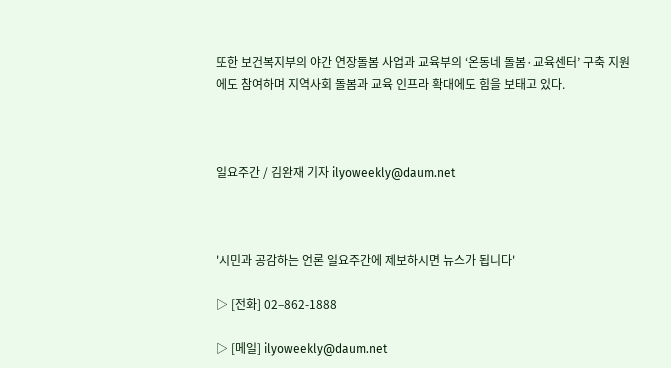또한 보건복지부의 야간 연장돌봄 사업과 교육부의 ‘온동네 돌봄·교육센터’ 구축 지원에도 참여하며 지역사회 돌봄과 교육 인프라 확대에도 힘을 보태고 있다.



일요주간 / 김완재 기자 ilyoweekly@daum.net



'시민과 공감하는 언론 일요주간에 제보하시면 뉴스가 됩니다'

▷ [전화] 02–862-1888

▷ [메일] ilyoweekly@daum.net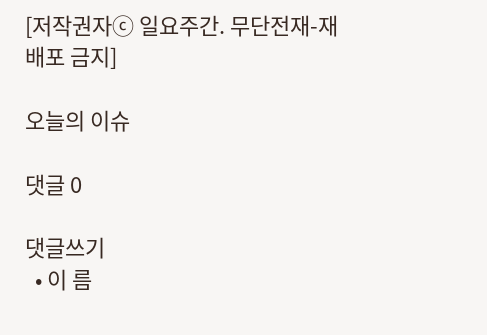[저작권자ⓒ 일요주간. 무단전재-재배포 금지]

오늘의 이슈

댓글 0

댓글쓰기
  • 이 름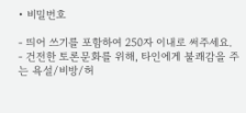• 비밀번호

- 띄어 쓰기를 포함하여 250자 이내로 써주세요.
- 건전한 토론문화를 위해, 타인에게 불쾌감을 주는 욕설/비방/허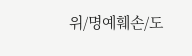위/명예훼손/도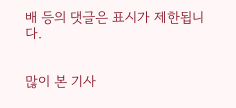배 등의 댓글은 표시가 제한됩니다.


많이 본 기사